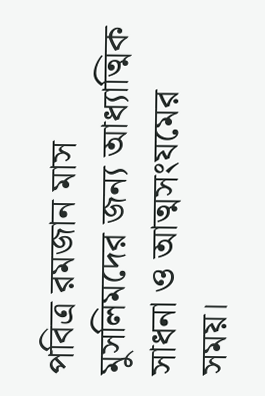পবিত্র রমজান মাস মুসলিমদের জন্য আধ্যাত্মিক সাধনা ও আত্মসংযমের সময়।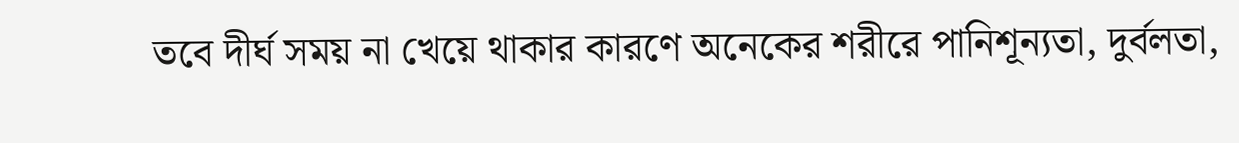তবে দীর্ঘ সময় না খেয়ে থাকার কারণে অনেকের শরীরে পানিশূন্যতা, দুর্বলতা,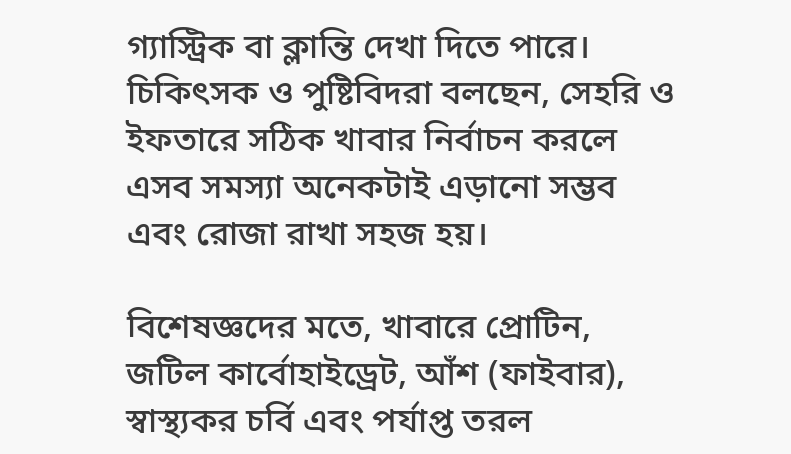গ্যাস্ট্রিক বা ক্লান্তি দেখা দিতে পারে। চিকিৎসক ও পুষ্টিবিদরা বলছেন, সেহরি ও ইফতারে সঠিক খাবার নির্বাচন করলে এসব সমস্যা অনেকটাই এড়ানো সম্ভব এবং রোজা রাখা সহজ হয়।

বিশেষজ্ঞদের মতে, খাবারে প্রোটিন, জটিল কার্বোহাইড্রেট, আঁশ (ফাইবার), স্বাস্থ্যকর চর্বি এবং পর্যাপ্ত তরল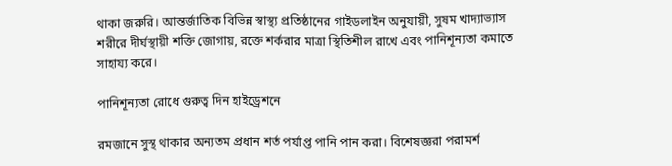থাকা জরুরি। আন্তর্জাতিক বিভিন্ন স্বাস্থ্য প্রতিষ্ঠানের গাইডলাইন অনুযায়ী, সুষম খাদ্যাভ্যাস শরীরে দীর্ঘস্থায়ী শক্তি জোগায়, রক্তে শর্করার মাত্রা স্থিতিশীল রাখে এবং পানিশূন্যতা কমাতে সাহায্য করে।

পানিশূন্যতা রোধে গুরুত্ব দিন হাইড্রেশনে

রমজানে সুস্থ থাকার অন্যতম প্রধান শর্ত পর্যাপ্ত পানি পান করা। বিশেষজ্ঞরা পরামর্শ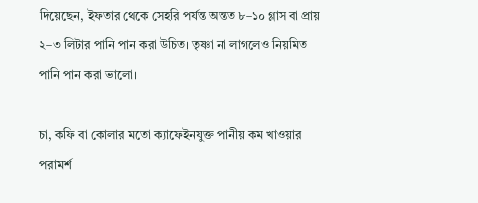দিয়েছেন, ইফতার থেকে সেহরি পর্যন্ত অন্তত ৮–১০ গ্লাস বা প্রায় ২–৩ লিটার পানি পান করা উচিত। তৃষ্ণা না লাগলেও নিয়মিত পানি পান করা ভালো।

চা, কফি বা কোলার মতো ক্যাফেইনযুক্ত পানীয় কম খাওয়ার পরামর্শ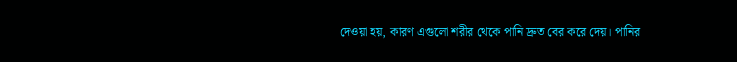দেওয়া হয়, কারণ এগুলো শরীর থেকে পানি দ্রুত বের করে দেয়। পানির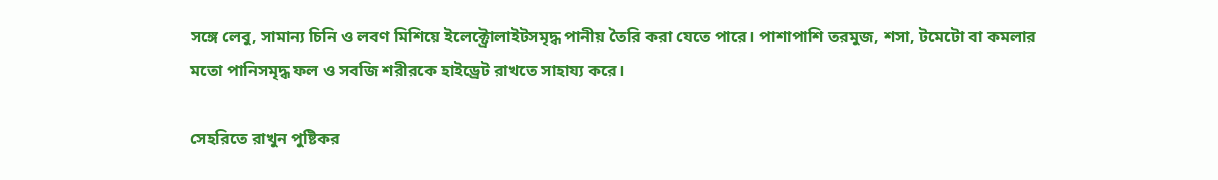সঙ্গে লেবু, সামান্য চিনি ও লবণ মিশিয়ে ইলেক্ট্রোলাইটসমৃদ্ধ পানীয় তৈরি করা যেতে পারে। পাশাপাশি তরমুজ, শসা, টমেটো বা কমলার মতো পানিসমৃদ্ধ ফল ও সবজি শরীরকে হাইড্রেট রাখতে সাহায্য করে।

সেহরিতে রাখুন পুষ্টিকর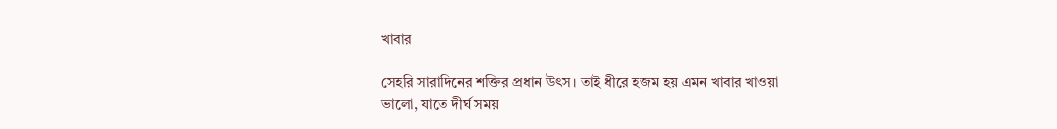খাবার

সেহরি সারাদিনের শক্তির প্রধান উৎস। তাই ধীরে হজম হয় এমন খাবার খাওয়া ভালো, যাতে দীর্ঘ সময়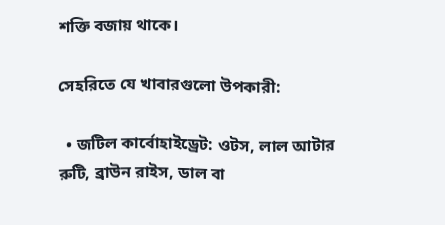শক্তি বজায় থাকে।

সেহরিতে যে খাবারগুলো উপকারী:

  • জটিল কার্বোহাইড্রেট: ওটস, লাল আটার রুটি, ব্রাউন রাইস, ডাল বা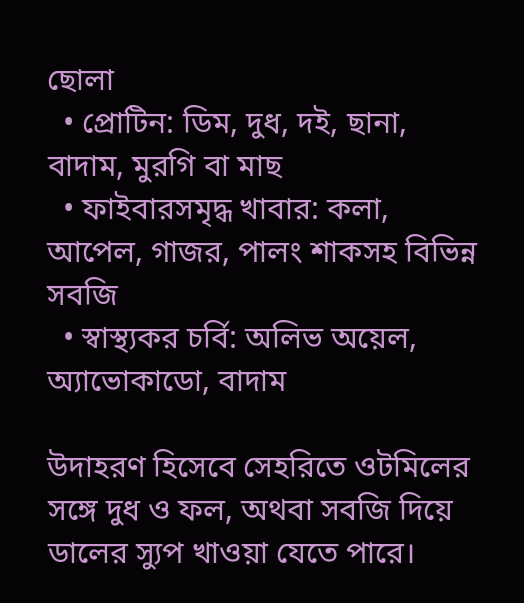ছোলা
  • প্রোটিন: ডিম, দুধ, দই, ছানা, বাদাম, মুরগি বা মাছ
  • ফাইবারসমৃদ্ধ খাবার: কলা, আপেল, গাজর, পালং শাকসহ বিভিন্ন সবজি
  • স্বাস্থ্যকর চর্বি: অলিভ অয়েল, অ্যাভোকাডো, বাদাম

উদাহরণ হিসেবে সেহরিতে ওটমিলের সঙ্গে দুধ ও ফল, অথবা সবজি দিয়ে ডালের স্যুপ খাওয়া যেতে পারে।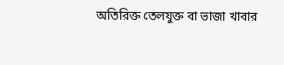অতিরিক্ত তেলযুক্ত বা ভাজা খাবার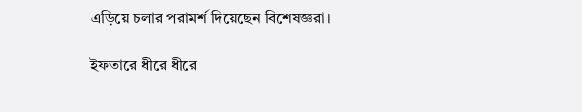এড়িয়ে চলার পরামর্শ দিয়েছেন বিশেষজ্ঞরা।

ইফতারে ধীরে ধীরে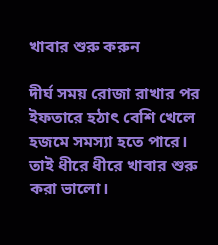খাবার শুরু করুন

দীর্ঘ সময় রোজা রাখার পর ইফতারে হঠাৎ বেশি খেলে হজমে সমস্যা হতে পারে। তাই ধীরে ধীরে খাবার শুরু করা ভালো।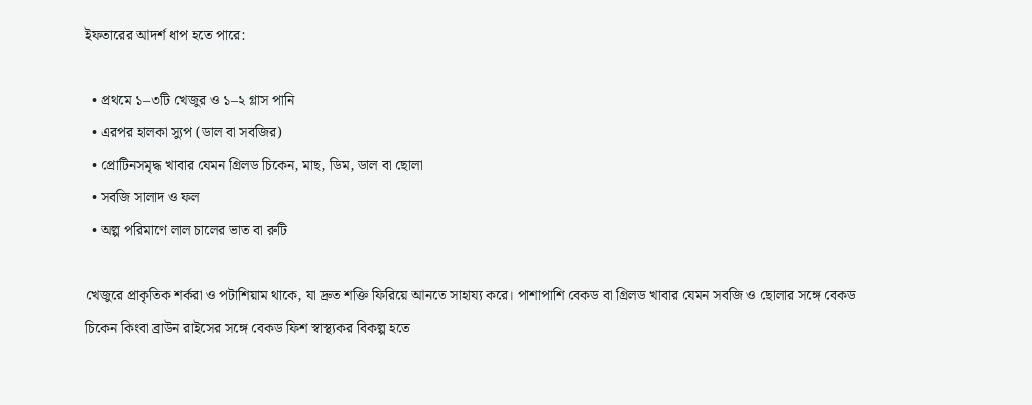ইফতারের আদর্শ ধাপ হতে পারে:

  • প্রথমে ১–৩টি খেজুর ও ১–২ গ্লাস পানি
  • এরপর হালকা স্যুপ (ডাল বা সবজির)
  • প্রোটিনসমৃদ্ধ খাবার যেমন গ্রিলড চিকেন, মাছ, ডিম, ডাল বা ছোলা
  • সবজি সালাদ ও ফল
  • অল্প পরিমাণে লাল চালের ভাত বা রুটি

খেজুরে প্রাকৃতিক শর্করা ও পটাশিয়াম থাকে, যা দ্রুত শক্তি ফিরিয়ে আনতে সাহায্য করে। পাশাপাশি বেকড বা গ্রিলড খাবার যেমন সবজি ও ছোলার সঙ্গে বেকড চিকেন কিংবা ব্রাউন রাইসের সঙ্গে বেকড ফিশ স্বাস্থ্যকর বিকল্প হতে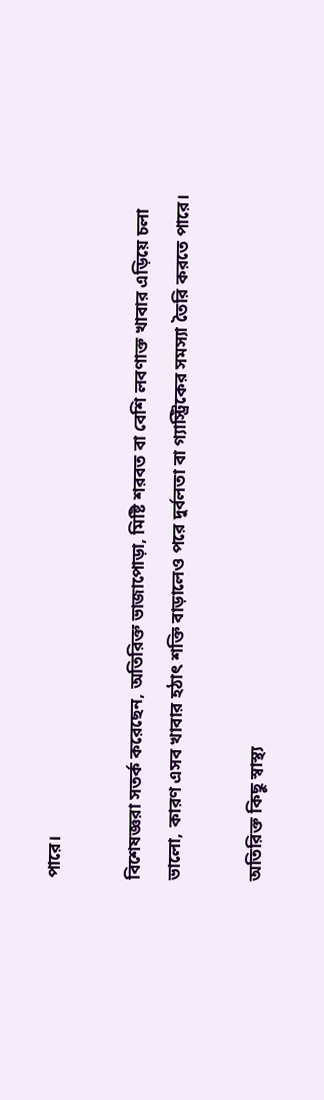পারে।

বিশেষজ্ঞরা সতর্ক করেছেন, অতিরিক্ত ভাজাপোড়া, মিষ্টি শরবত বা বেশি লবণাক্ত খাবার এড়িয়ে চলা ভালো, কারণ এসব খাবার হঠাৎ শক্তি বাড়ালেও পরে দুর্বলতা বা গ্যাস্ট্রিকের সমস্যা তৈরি করতে পারে।

অতিরিক্ত কিছু স্বাস্থ্য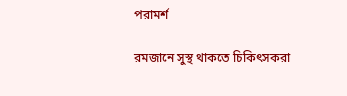পরামর্শ

রমজানে সুস্থ থাকতে চিকিৎসকরা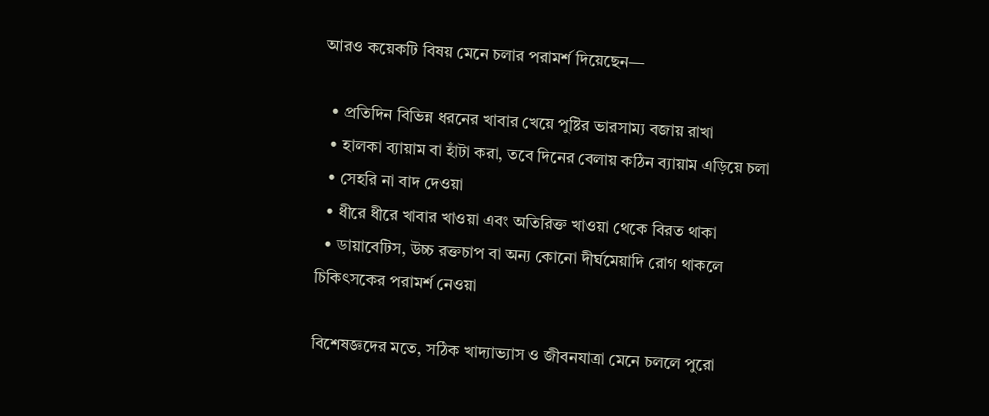আরও কয়েকটি বিষয় মেনে চলার পরামর্শ দিয়েছেন—

  • প্রতিদিন বিভিন্ন ধরনের খাবার খেয়ে পুষ্টির ভারসাম্য বজায় রাখা
  • হালকা ব্যায়াম বা হাঁটা করা, তবে দিনের বেলায় কঠিন ব্যায়াম এড়িয়ে চলা
  • সেহরি না বাদ দেওয়া
  • ধীরে ধীরে খাবার খাওয়া এবং অতিরিক্ত খাওয়া থেকে বিরত থাকা
  • ডায়াবেটিস, উচ্চ রক্তচাপ বা অন্য কোনো দীর্ঘমেয়াদি রোগ থাকলে চিকিৎসকের পরামর্শ নেওয়া

বিশেষজ্ঞদের মতে, সঠিক খাদ্যাভ্যাস ও জীবনযাত্রা মেনে চললে পুরো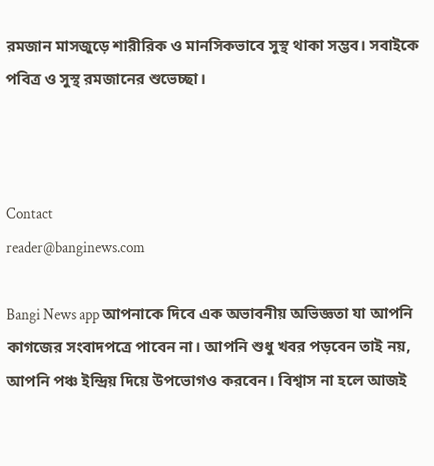রমজান মাসজুড়ে শারীরিক ও মানসিকভাবে সুস্থ থাকা সম্ভব। সবাইকে পবিত্র ও সুস্থ রমজানের শুভেচ্ছা।



Contact
reader@banginews.com

Bangi News app আপনাকে দিবে এক অভাবনীয় অভিজ্ঞতা যা আপনি কাগজের সংবাদপত্রে পাবেন না। আপনি শুধু খবর পড়বেন তাই নয়, আপনি পঞ্চ ইন্দ্রিয় দিয়ে উপভোগও করবেন। বিশ্বাস না হলে আজই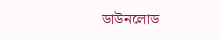ডাউনলোড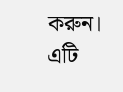করুন। এটি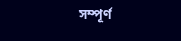সম্পূর্ণ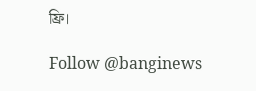ফ্রি।

Follow @banginews